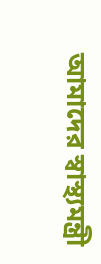আমাদের স্বাস্থ্যমন্ত্রী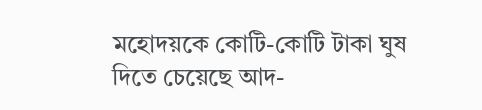মহোদয়কে কোটি-কোটি টাকা ঘুষ দিতে চেয়েছে আদ-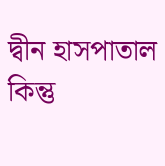দ্বীন হাসপাতাল কিন্তু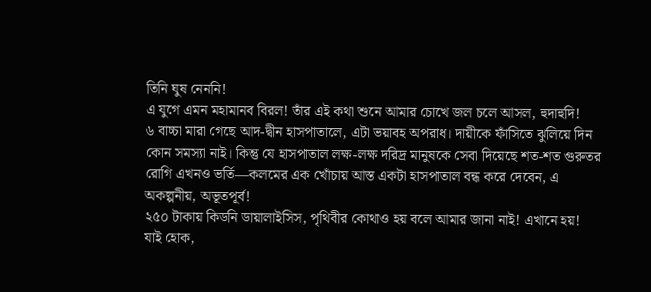তিনি ঘুষ নেননি!
এ যুগে এমন মহামানব বিরল! তাঁর এই কথা শুনে আমার চোখে জল চলে আসল, হুদাহুদি!
৬ বাচ্চা মারা গেছে আদ-দ্বীন হাসপাতালে, এটা ভয়াবহ অপরাধ। দায়ীকে ফাঁসিতে ঝুলিয়ে দিন কোন সমস্যা নাই। কিন্তু যে হাসপাতাল লক্ষ-লক্ষ দরিদ্র মানুষকে সেবা দিয়েছে শত-শত গুরুতর রোগি এখনও ভর্তি—কলমের এক খোঁচায় আস্ত একটা হাসপাতাল বন্ধ করে দেবেন, এ অকল্পনীয়, অভূতপূর্ব!
২৫০ টাকায় কিডনি ডায়ালাইসিস, পৃথিবীর কোথাও হয় বলে আমার জানা নাই! এখানে হয়!
যাই হোক,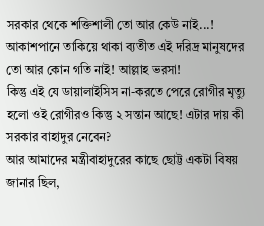সরকার থেকে শক্তিশালী তো আর কেউ নাই...! আকাশপানে তাকিয়ে থাকা ব্যতীত এই দরিদ্র মানুষদের তো আর কোন গতি নাই! আল্লাহ ভরসা!
কিন্তু এই যে ডায়ালাইসিস না-করতে পেরে রোগীর মৃত্যু হলো ওই রোগীরও কিন্তু ২ সন্তান আছে! এটার দায় কী সরকার বাহাদুর নেবেন?
আর আমাদের মন্ত্রীবাহাদুরের কাছে ছোট্ট একটা বিষয় জানার ছিল,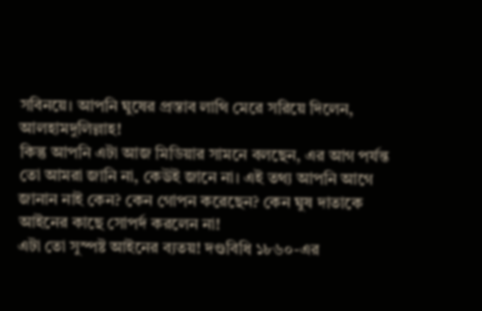সবিনয়ে। আপনি ঘুষের প্রস্তাব লাথি মেরে সরিয়ে দিলেন, আলহামদুলিল্লাহ!
কিন্তু আপনি এটা আজ মিডিয়ার সামনে বলছেন, এর আগ পর্যন্ত তো আমরা জানি না, কেউই জানে না। এই তথ্য আপনি আগে জানান নাই কেন? কেন গোপন করেছেন? কেন ঘুষ দাতাকে আইনের কাছে সোপর্দ করলেন না!
এটা তো সুস্পষ্ট আইনের ব্যতয়! দণ্ডবিধি ১৮৬০-এর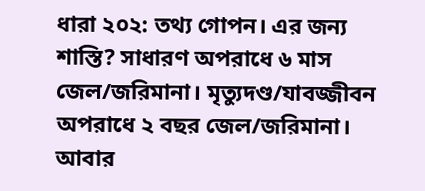ধারা ২০২: তথ্য গোপন। এর জন্য শাস্তি? সাধারণ অপরাধে ৬ মাস জেল/জরিমানা। মৃত্যুদণ্ড/যাবজ্জীবন অপরাধে ২ বছর জেল/জরিমানা।
আবার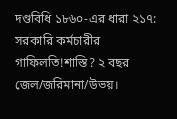দণ্ডবিধি ১৮৬০-এর ধারা ২১৭: সরকারি কর্মচারীর গাফিলতি!শাস্তি? ২ বছর জেল/জরিমানা/উভয়।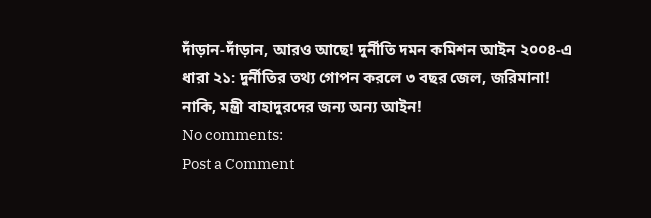দাঁড়ান-দাঁড়ান, আরও আছে! দুর্নীতি দমন কমিশন আইন ২০০৪-এ ধারা ২১: দুর্নীতির তথ্য গোপন করলে ৩ বছর জেল, জরিমানা!
নাকি, মন্ত্রী বাহাদুরদের জন্য অন্য আইন!
No comments:
Post a Comment